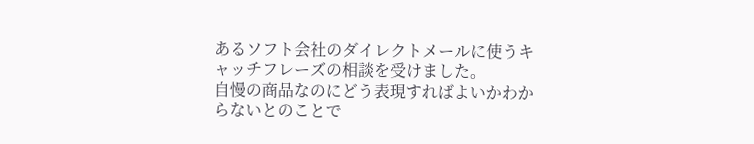あるソフト会社のダイレクトメールに使うキャッチフレーズの相談を受けました。
自慢の商品なのにどう表現すればよいかわからないとのことで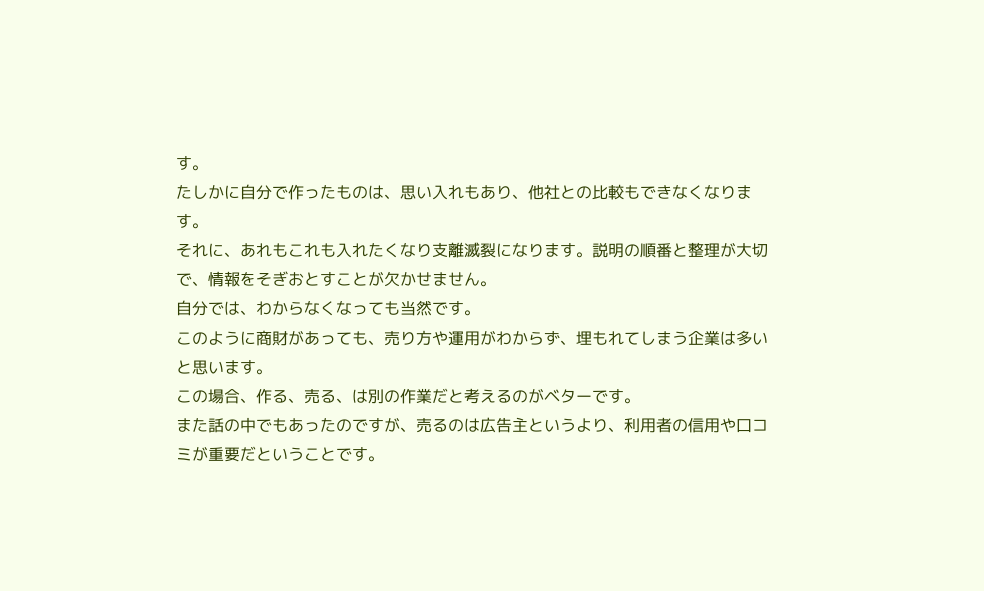す。
たしかに自分で作ったものは、思い入れもあり、他社との比較もできなくなります。
それに、あれもこれも入れたくなり支離滅裂になります。説明の順番と整理が大切で、情報をそぎおとすことが欠かせません。
自分では、わからなくなっても当然です。
このように商財があっても、売り方や運用がわからず、埋もれてしまう企業は多いと思います。
この場合、作る、売る、は別の作業だと考えるのがベターです。
また話の中でもあったのですが、売るのは広告主というより、利用者の信用や口コミが重要だということです。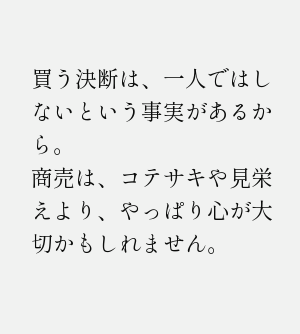買う決断は、一人ではしないという事実があるから。
商売は、コテサキや見栄えより、やっぱり心が大切かもしれません。